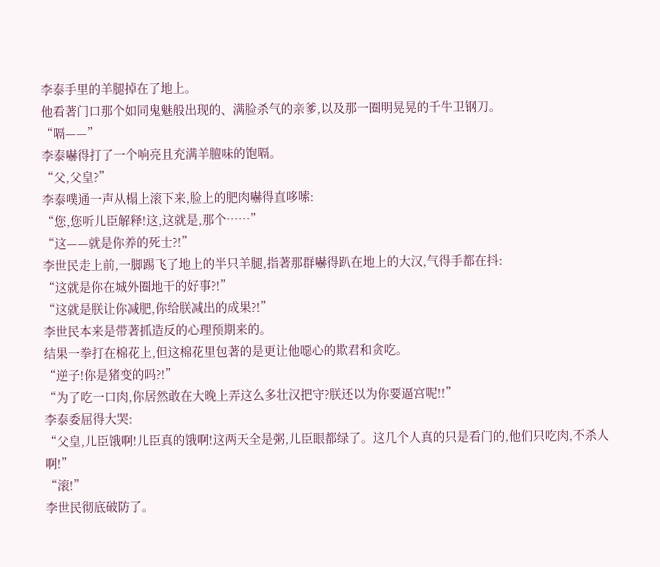李泰手里的羊腿掉在了地上。
他看著门口那个如同鬼魅般出现的、满脸杀气的亲爹,以及那一圈明晃晃的千牛卫钢刀。
“嗝——”
李泰嚇得打了一个响亮且充满羊膻味的饱嗝。
“父,父皇?”
李泰噗通一声从榻上滚下来,脸上的肥肉嚇得直哆嗦:
“您,您听儿臣解释!这,这就是,那个……”
“这——就是你养的死士?!”
李世民走上前,一脚踢飞了地上的半只羊腿,指著那群嚇得趴在地上的大汉,气得手都在抖:
“这就是你在城外圈地干的好事?!”
“这就是朕让你减肥,你给朕减出的成果?!”
李世民本来是带著抓造反的心理预期来的。
结果一拳打在棉花上,但这棉花里包著的是更让他噁心的欺君和贪吃。
“逆子!你是猪变的吗?!”
“为了吃一口肉,你居然敢在大晚上弄这么多壮汉把守?朕还以为你要逼宫呢!!”
李泰委屈得大哭:
“父皇,儿臣饿啊!儿臣真的饿啊!这两天全是粥,儿臣眼都绿了。这几个人真的只是看门的,他们只吃肉,不杀人啊!”
“滚!”
李世民彻底破防了。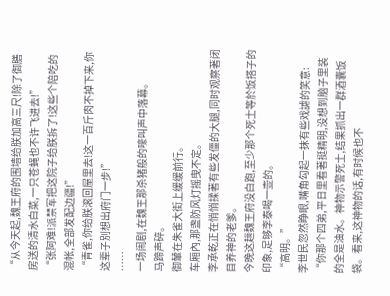“从今天起,魏王府的围墙给朕加高三尺!除了御膳房送的清水白菜,一只苍蝇也不许飞进去!”
“张阿难!派禁军把这院子给朕拆了!这些个陪吃的混帐,全部发配边疆!”
“青雀,你给朕滚回屋里去!这一百斤肉不掉下来,你这辈子別想出府门一步!”
……
一场闹剧,在魏王那杀猪般的嚎叫声中落幕。
马蹄声碎。
御輦在朱雀大街上缓缓前行。
车厢內,那盏防风灯摇曳不定。
李承乾正在悄悄揉著有些发僵的大腿,同时观察著闭目养神的老爹。
今晚这趟魏王府没白跑,至少那个死士等於饭搭子的印象,足够李泰喝一壶的。
“高明。”
李世民忽然睁眼,嘴角勾起一抹有些戏謔的笑意:
“你那个四弟,平日里看著挺精明,没想到脑子里装的全是油水。神物示警死士,结果抓出一群酒囊饭袋。看来,这神物的话,有时候也不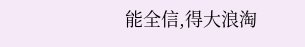能全信,得大浪淘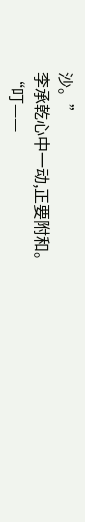沙。”
李承乾心中一动,正要附和。
“叮——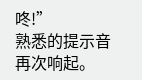咚!”
熟悉的提示音再次响起。